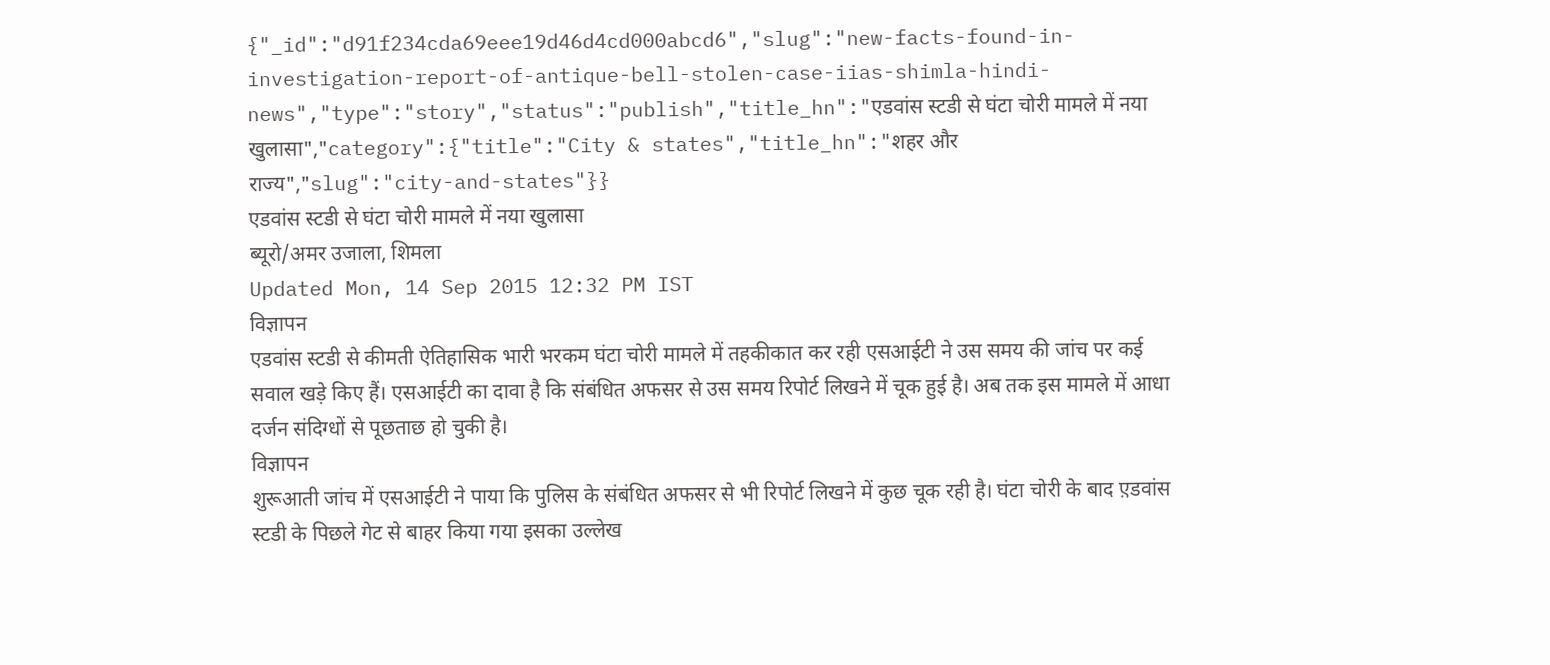{"_id":"d91f234cda69eee19d46d4cd000abcd6","slug":"new-facts-found-in-investigation-report-of-antique-bell-stolen-case-iias-shimla-hindi-news","type":"story","status":"publish","title_hn":"एडवांस स्टडी से घंटा चोरी मामले में नया खुलासा","category":{"title":"City & states","title_hn":"शहर और राज्य","slug":"city-and-states"}}
एडवांस स्टडी से घंटा चोरी मामले में नया खुलासा
ब्यूरो/अमर उजाला, शिमला
Updated Mon, 14 Sep 2015 12:32 PM IST
विज्ञापन
एडवांस स्टडी से कीमती ऐतिहासिक भारी भरकम घंटा चोरी मामले में तहकीकात कर रही एसआईटी ने उस समय की जांच पर कई सवाल खड़े किए हैं। एसआईटी का दावा है कि संबंधित अफसर से उस समय रिपोर्ट लिखने में चूक हुई है। अब तक इस मामले में आधा दर्जन संदिग्धों से पूछताछ हो चुकी है।
विज्ञापन
शुरूआती जांच में एसआईटी ने पाया कि पुलिस के संबंधित अफसर से भी रिपोर्ट लिखने में कुछ चूक रही है। घंटा चोरी के बाद ए़डवांस स्टडी के पिछले गेट से बाहर किया गया इसका उल्लेख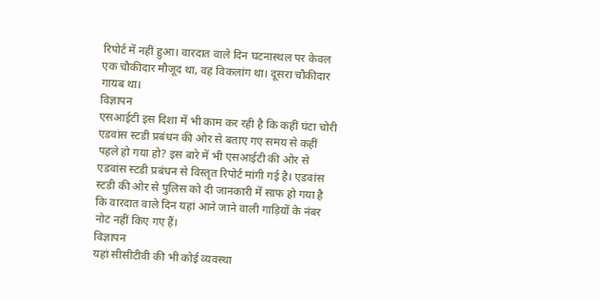रिपोर्ट में नहीं हुआ। वारदात वाले दिन घटनास्थल पर केवल एक चौकीदार मौजूद था, वह विकलांग था। दूसरा चौकीदार गायब था।
विज्ञापन
एसआईटी इस दिशा में भी काम कर रही है कि कहीं घंटा चोरी एडवांस स्टडी प्रबंधन की ओर से बताए गए समय से कहीं पहले हो गया हो? इस बारे में भी एसआईटी की ओर से एडवांस स्टडी प्रबंधन से विस्तृत रिपोर्ट मांगी गई है। एडवांस स्टडी की ओर से पुलिस को दी जानकारी में साफ हो गया है कि वारदात वाले दिन यहां आने जाने वाली गाड़ियों के नंबर नोट नहीं किए गए हैं।
विज्ञापन
यहां सीसीटीवी की भी कोई व्यवस्था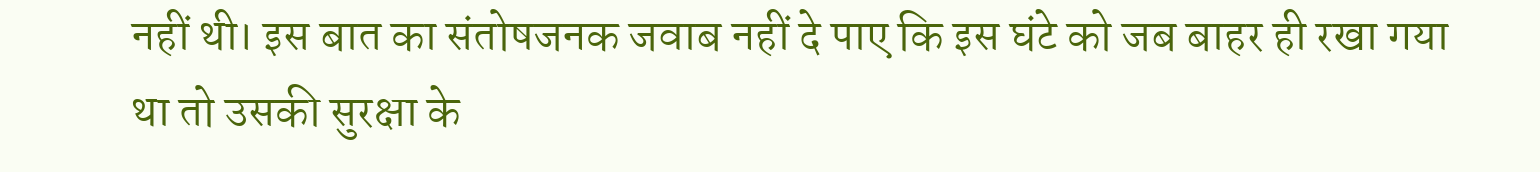नहीं थी। इस बात का संतोषजनक जवाब नहीं दे पाए कि इस घंटे को जब बाहर ही रखा गया था तो उसकी सुरक्षा के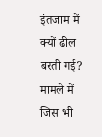इंतजाम में क्यों ढील बरती गई? मामले में जिस भी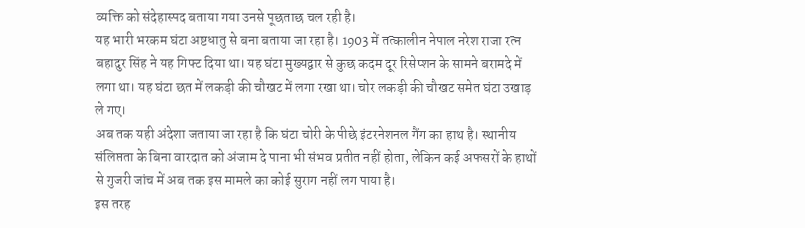व्यक्ति को संदेहास्पद बताया गया उनसे पूछताछ चल रही है।
यह भारी भरकम घंटा अष्टधातु से बना बताया जा रहा है। 1903 में तत्कालीन नेपाल नरेश राजा रत्न बहादुर सिंह ने यह गिफ्ट दिया था। यह घंटा मुख्यद्वार से कुछ कदम दूर रिसेप्शन के सामने बरामदे में लगा था। यह घंटा छत में लकड़ी की चौखट में लगा रखा था। चोर लकड़ी की चौखट समेत घंटा उखाड़ ले गए।
अब तक यही अंदेशा जताया जा रहा है कि घंटा चोरी के पीछे इंटरनेशनल गैंग का हाथ है। स्थानीय संलिप्तता के बिना वारदात को अंजाम दे पाना भी संभव प्रतीत नहीं होता, लेकिन कई अफसरों के हाथों से गुजरी जांच में अब तक इस मामले का कोई सुराग नहीं लग पाया है।
इस तरह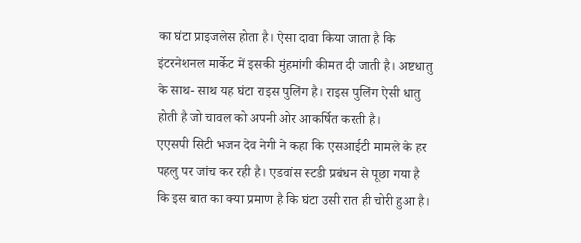का घंटा प्राइजलेस होता है। ऐसा दावा किया जाता है कि इंटरनेशनल मार्केट में इसकी मुंहमांगी कीमत दी जाती है। अष्टधातु के साथ- साथ यह घंटा राइस पुलिंग है। राइस पुलिंग ऐसी धातु होती है जो चावल को अपनी ओर आकर्षित करती है।
एएसपी सिटी भजन देव नेगी ने कहा कि एसआईटी मामले के हर पहलु पर जांच कर रही है। एडवांस स्टडी प्रबंधन से पूछा गया है कि इस बात का क्या प्रमाण है कि घंटा उसी रात ही चोरी हुआ है।